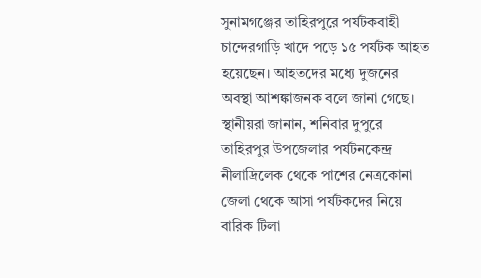সুনামগঞ্জের তাহিরপুরে পর্যটকবাহী চান্দেরগাড়ি খাদে পড়ে ১৫ পর্যটক আহত হয়েছেন। আহতদের মধ্যে দুজনের অবস্থা আশঙ্কাজনক বলে জানা গেছে।
স্থানীয়রা জানান, শনিবার দুপুরে তাহিরপুর উপজেলার পর্যটনকেন্দ্র নীলাদ্রিলেক থেকে পাশের নেত্রকোনা জেলা থেকে আসা পর্যটকদের নিয়ে বারিক টিলা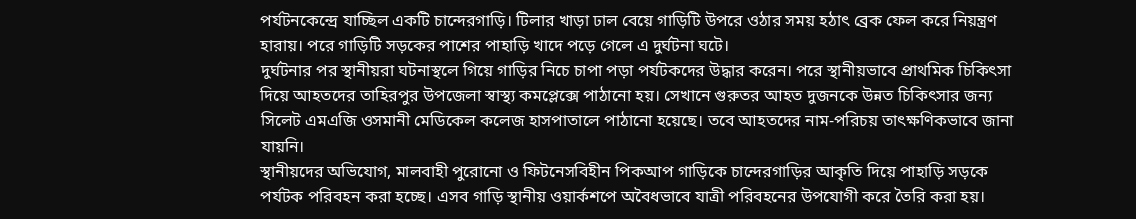পর্যটনকেন্দ্রে যাচ্ছিল একটি চান্দেরগাড়ি। টিলার খাড়া ঢাল বেয়ে গাড়িটি উপরে ওঠার সময় হঠাৎ ব্রেক ফেল করে নিয়ন্ত্রণ হারায়। পরে গাড়িটি সড়কের পাশের পাহাড়ি খাদে পড়ে গেলে এ দুর্ঘটনা ঘটে।
দুর্ঘটনার পর স্থানীয়রা ঘটনাস্থলে গিয়ে গাড়ির নিচে চাপা পড়া পর্যটকদের উদ্ধার করেন। পরে স্থানীয়ভাবে প্রাথমিক চিকিৎসা দিয়ে আহতদের তাহিরপুর উপজেলা স্বাস্থ্য কমপ্লেক্সে পাঠানো হয়। সেখানে গুরুতর আহত দুজনকে উন্নত চিকিৎসার জন্য সিলেট এমএজি ওসমানী মেডিকেল কলেজ হাসপাতালে পাঠানো হয়েছে। তবে আহতদের নাম-পরিচয় তাৎক্ষণিকভাবে জানা যায়নি।
স্থানীয়দের অভিযোগ, মালবাহী পুরোনো ও ফিটনেসবিহীন পিকআপ গাড়িকে চান্দেরগাড়ির আকৃতি দিয়ে পাহাড়ি সড়কে পর্যটক পরিবহন করা হচ্ছে। এসব গাড়ি স্থানীয় ওয়ার্কশপে অবৈধভাবে যাত্রী পরিবহনের উপযোগী করে তৈরি করা হয়।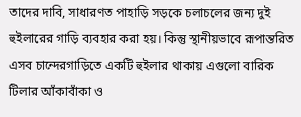তাদের দাবি, সাধারণত পাহাড়ি সড়কে চলাচলের জন্য দুই হুইলারের গাড়ি ব্যবহার করা হয়। কিন্তু স্থানীয়ভাবে রূপান্তরিত এসব চান্দেরগাড়িতে একটি হুইলার থাকায় এগুলো বারিক টিলার আঁকাবাঁকা ও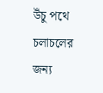উঁচু পথে চলাচলের জন্য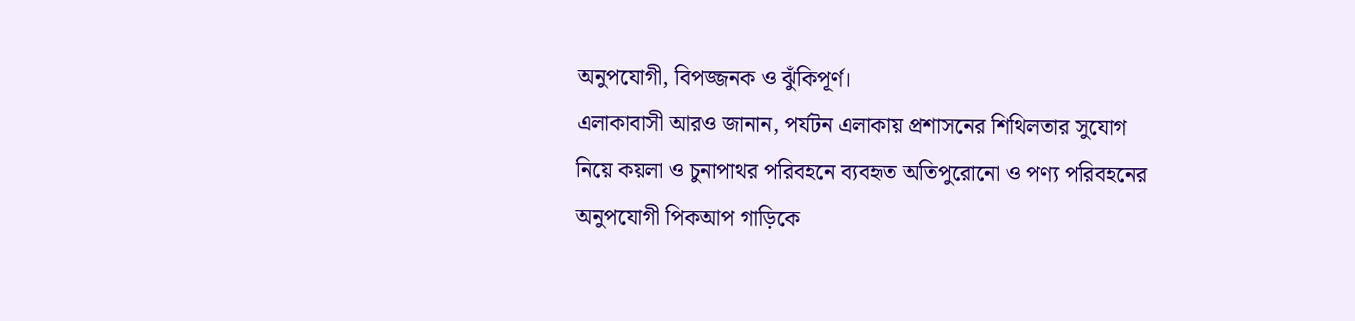অনুপযোগী, বিপজ্জনক ও ঝুঁকিপূর্ণ।
এলাকাবাসী আরও জানান, পর্যটন এলাকায় প্রশাসনের শিথিলতার সুযোগ নিয়ে কয়লা ও চুনাপাথর পরিবহনে ব্যবহৃত অতিপুরোনো ও পণ্য পরিবহনের অনুপযোগী পিকআপ গাড়িকে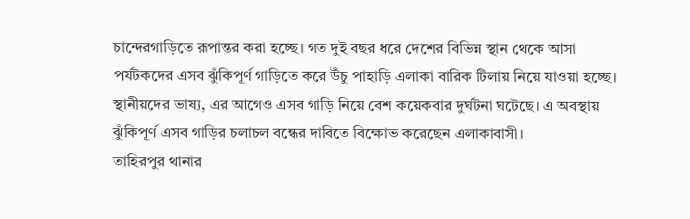চান্দেরগাড়িতে রূপান্তর করা হচ্ছে। গত দুই বছর ধরে দেশের বিভিন্ন স্থান থেকে আসা পর্যটকদের এসব ঝুঁকিপূর্ণ গাড়িতে করে উঁচু পাহাড়ি এলাকা বারিক টিলায় নিয়ে যাওয়া হচ্ছে।
স্থানীয়দের ভাষ্য, এর আগেও এসব গাড়ি নিয়ে বেশ কয়েকবার দুর্ঘটনা ঘটেছে। এ অবস্থায় ঝুঁকিপূর্ণ এসব গাড়ির চলাচল বন্ধের দাবিতে বিক্ষোভ করেছেন এলাকাবাসী।
তাহিরপুর থানার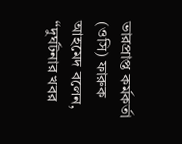ভারপ্রাপ্ত কর্মকর্তা (ওসি) ফারুক আহমেদ বলেন, ‘‘দুর্ঘটনার খবর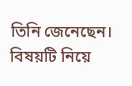তিনি জেনেছেন। বিষয়টি নিয়ে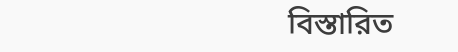বিস্তারিত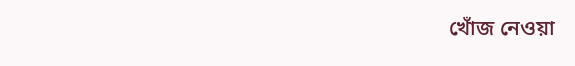খোঁজ নেওয়া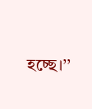হচ্ছে।’’